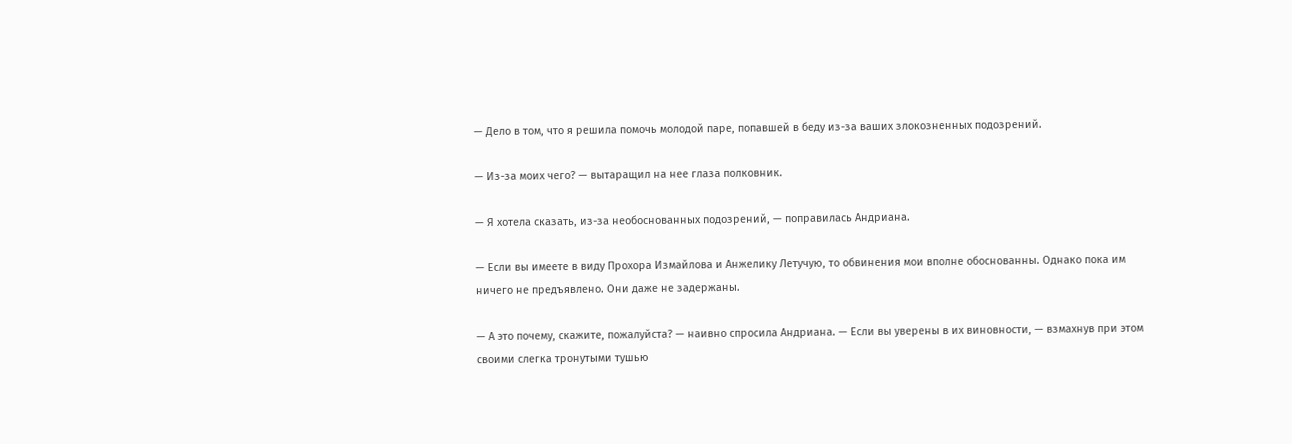— Дело в том, что я решила помочь молодой паре, попавшей в беду из-за ваших злокозненных подозрений.

— Из-за моих чего? — вытаращил на нее глаза полковник.

— Я хотела сказать, из-за необоснованных подозрений, — поправилась Андриана.

— Если вы имеете в виду Прохора Измайлова и Анжелику Летучую, то обвинения мои вполне обоснованны. Однако пока им ничего не предъявлено. Они даже не задержаны.

— А это почему, скажите, пожалуйста? — наивно спросила Андриана. — Если вы уверены в их виновности, — взмахнув при этом своими слегка тронутыми тушью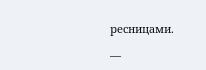ресницами.

—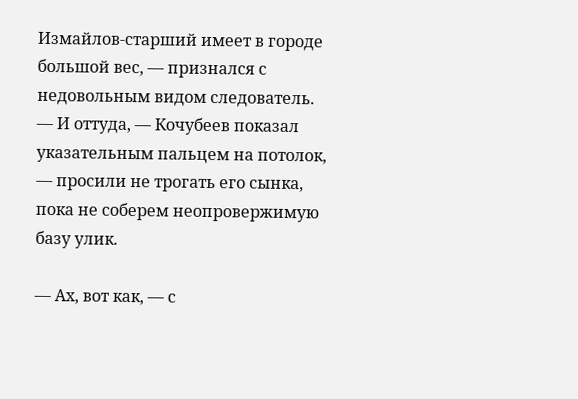Измайлов-старший имеет в городе большой вес, — признался с недовольным видом следователь. — И оттуда, — Кочубеев показал указательным пальцем на потолок, — просили не трогать его сынка, пока не соберем неопровержимую базу улик.

— Ах, вот как, — с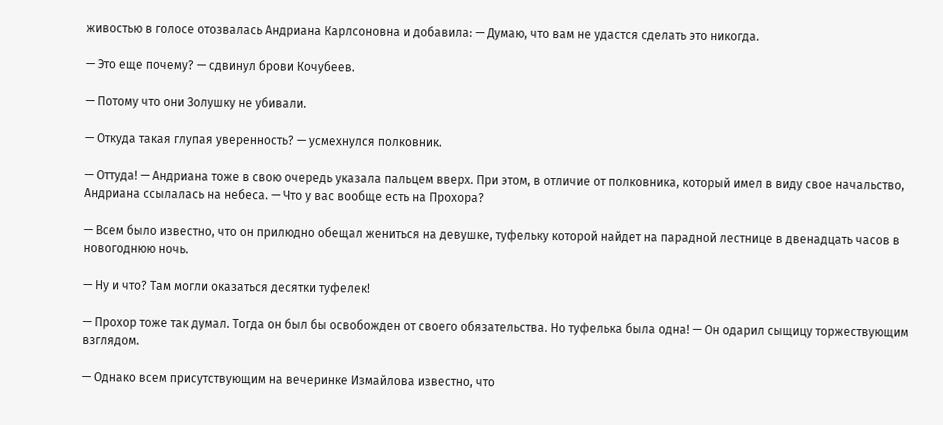живостью в голосе отозвалась Андриана Карлсоновна и добавила: — Думаю, что вам не удастся сделать это никогда.

— Это еще почему? — сдвинул брови Кочубеев.

— Потому что они Золушку не убивали.

— Откуда такая глупая уверенность? — усмехнулся полковник.

— Оттуда! — Андриана тоже в свою очередь указала пальцем вверх. При этом, в отличие от полковника, который имел в виду свое начальство, Андриана ссылалась на небеса. — Что у вас вообще есть на Прохора?

— Всем было известно, что он прилюдно обещал жениться на девушке, туфельку которой найдет на парадной лестнице в двенадцать часов в новогоднюю ночь.

— Ну и что? Там могли оказаться десятки туфелек!

— Прохор тоже так думал. Тогда он был бы освобожден от своего обязательства. Но туфелька была одна! — Он одарил сыщицу торжествующим взглядом.

— Однако всем присутствующим на вечеринке Измайлова известно, что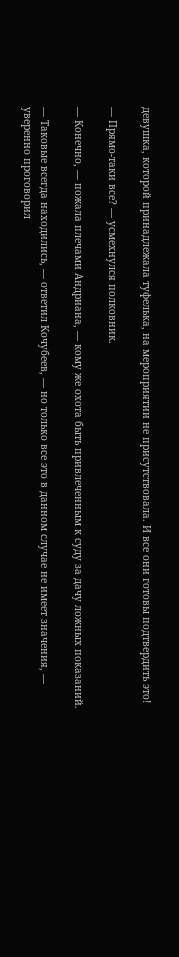девушка, которой принадлежала туфелька, на мероприятии не присутствовала. И все они готовы подтвердить это!

— Прямо-таки все? — усмехнулся полковник.

— Конечно, — пожала плечами Андриана, — кому же охота быть привлеченным к суду за дачу ложных показаний.

— Таковые всегда находились, — ответил Кочубеев, — но только все это в данном случае не имеет значения, — уверенно проговорил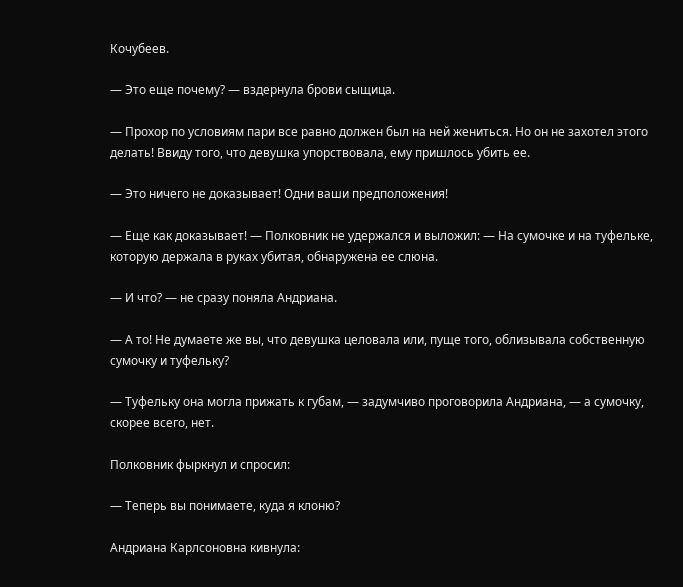Кочубеев.

— Это еще почему? — вздернула брови сыщица.

— Прохор по условиям пари все равно должен был на ней жениться. Но он не захотел этого делать! Ввиду того, что девушка упорствовала, ему пришлось убить ее.

— Это ничего не доказывает! Одни ваши предположения!

— Еще как доказывает! — Полковник не удержался и выложил: — На сумочке и на туфельке, которую держала в руках убитая, обнаружена ее слюна.

— И что? — не сразу поняла Андриана.

— А то! Не думаете же вы, что девушка целовала или, пуще того, облизывала собственную сумочку и туфельку?

— Туфельку она могла прижать к губам, — задумчиво проговорила Андриана, — а сумочку, скорее всего, нет.

Полковник фыркнул и спросил:

— Теперь вы понимаете, куда я клоню?

Андриана Карлсоновна кивнула: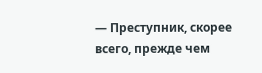— Преступник, скорее всего, прежде чем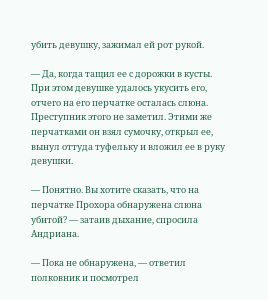убить девушку, зажимал ей рот рукой.

— Да, когда тащил ее с дорожки в кусты. При этом девушке удалось укусить его, отчего на его перчатке осталась слюна. Преступник этого не заметил. Этими же перчатками он взял сумочку, открыл ее, вынул оттуда туфельку и вложил ее в руку девушки.

— Понятно. Вы хотите сказать, что на перчатке Прохора обнаружена слюна убитой? — затаив дыхание, спросила Андриана.

— Пока не обнаружена, — ответил полковник и посмотрел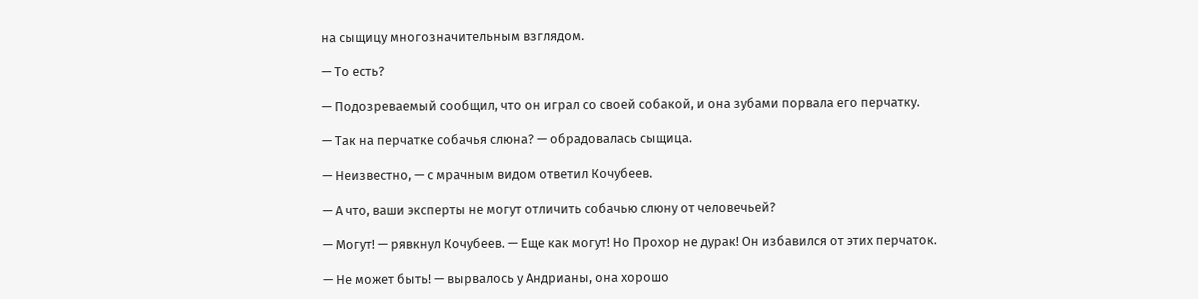на сыщицу многозначительным взглядом.

— То есть?

— Подозреваемый сообщил, что он играл со своей собакой, и она зубами порвала его перчатку.

— Так на перчатке собачья слюна? — обрадовалась сыщица.

— Неизвестно, — с мрачным видом ответил Кочубеев.

— А что, ваши эксперты не могут отличить собачью слюну от человечьей?

— Могут! — рявкнул Кочубеев. — Еще как могут! Но Прохор не дурак! Он избавился от этих перчаток.

— Не может быть! — вырвалось у Андрианы, она хорошо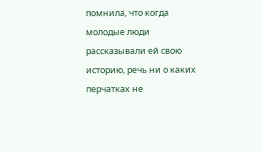помнила, что когда молодые люди рассказывали ей свою историю, речь ни о каких перчатках не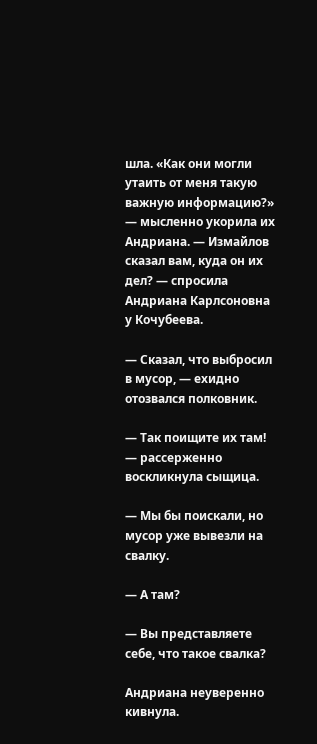шла. «Как они могли утаить от меня такую важную информацию?» — мысленно укорила их Андриана. — Измайлов сказал вам, куда он их дел? — спросила Андриана Карлсоновна у Кочубеева.

— Сказал, что выбросил в мусор, — ехидно отозвался полковник.

— Так поищите их там! — рассерженно воскликнула сыщица.

— Мы бы поискали, но мусор уже вывезли на свалку.

— А там?

— Вы представляете себе, что такое свалка?

Андриана неуверенно кивнула.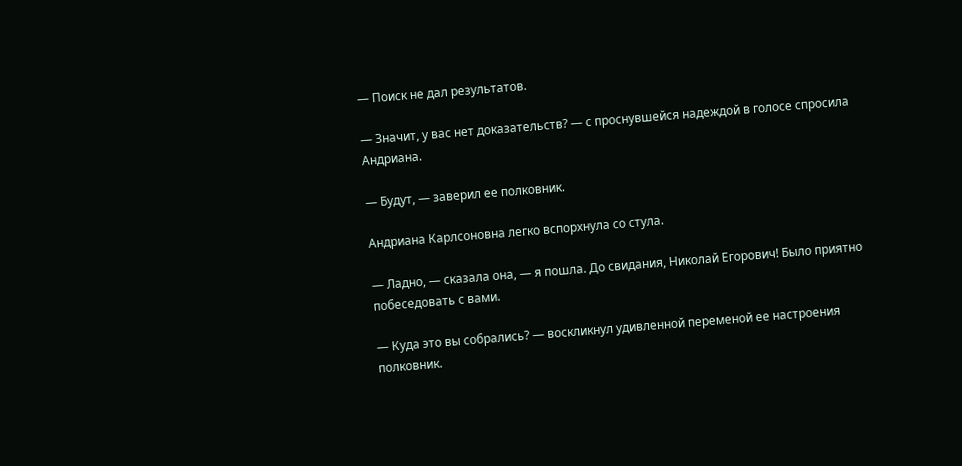— Поиск не дал результатов.

— Значит, у вас нет доказательств? — с проснувшейся надеждой в голосе спросила Андриана.

— Будут, — заверил ее полковник.

Андриана Карлсоновна легко вспорхнула со стула.

— Ладно, — сказала она, — я пошла. До свидания, Николай Егорович! Было приятно побеседовать с вами.

— Куда это вы собрались? — воскликнул удивленной переменой ее настроения полковник.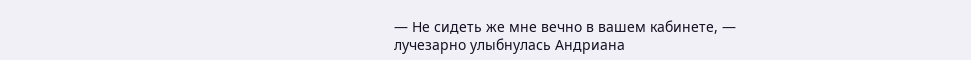— Не сидеть же мне вечно в вашем кабинете, — лучезарно улыбнулась Андриана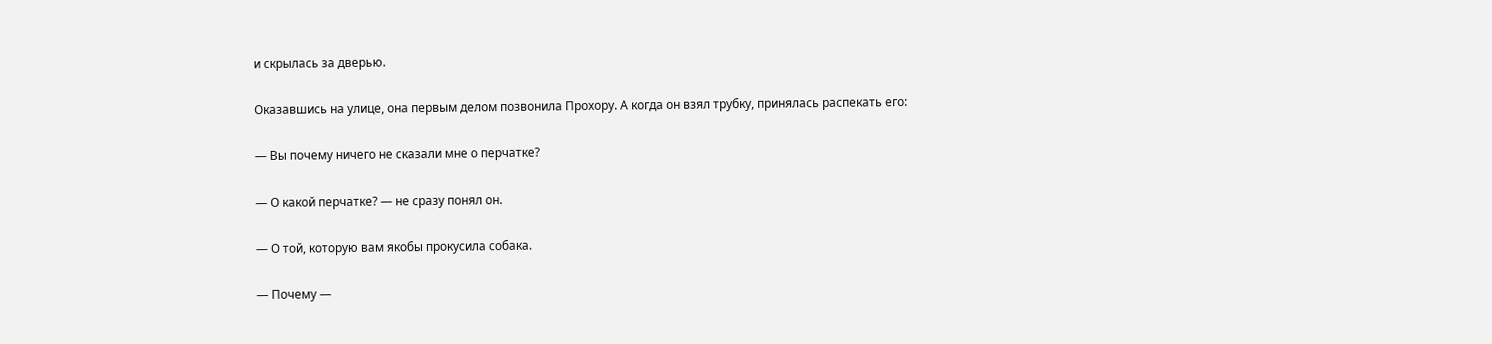и скрылась за дверью.

Оказавшись на улице, она первым делом позвонила Прохору. А когда он взял трубку, принялась распекать его:

— Вы почему ничего не сказали мне о перчатке?

— О какой перчатке? — не сразу понял он.

— О той, которую вам якобы прокусила собака.

— Почему —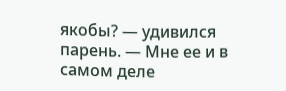якобы? — удивился парень. — Мне ее и в самом деле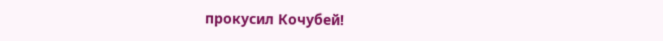прокусил Кочубей!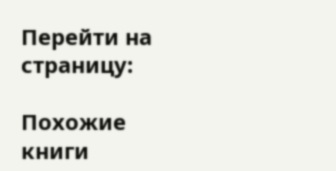Перейти на страницу:

Похожие книги